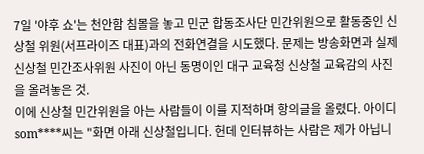7일 '야후 쇼'는 천안함 침몰을 놓고 민군 합동조사단 민간위원으로 활동중인 신상철 위원(서프라이즈 대표)과의 전화연결을 시도했다. 문제는 방송화면과 실제 신상철 민간조사위원 사진이 아닌 동명이인 대구 교육청 신상철 교육감의 사진을 올려놓은 것.
이에 신상철 민간위원을 아는 사람들이 이를 지적하며 항의글을 올렸다. 아이디 som****씨는 "화면 아래 신상철입니다. 헌데 인터뷰하는 사람은 제가 아닙니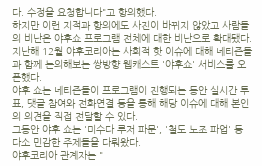다. 수정을 요청합니다"고 항의했다.
하지만 이런 지적과 항의에도 사진이 바뀌지 않았고 사람들의 비난은 야후쇼 프로그램 전체에 대한 비난으로 확대됐다.
지난해 12월 야후코리아는 사회적 핫 이슈에 대해 네티즌들과 함께 논의해보는 쌍방향 웹캐스트 '야후쇼' 서비스를 오픈했다.
야후 쇼는 네티즌들이 프로그램이 진행되는 동안 실시간 투표, 댓글 참여와 전화연결 등을 통해 해당 이슈에 대해 본인의 의견을 직접 전달할 수 있다.
그동안 야후 쇼는 '미수다 루저 파문', '철도 노조 파업' 등 다소 민감한 주제들을 다뤄왔다.
야후코리아 관계자는 "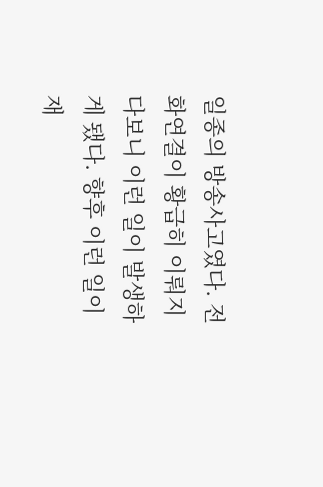일종의 방송사고였다. 전화연결이 황급히 이뤄지다보니 이런 일이 발생하게 됐다. 향후 이런 일이 재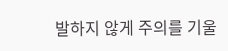발하지 않게 주의를 기울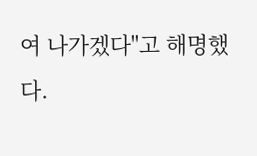여 나가겠다"고 해명했다.